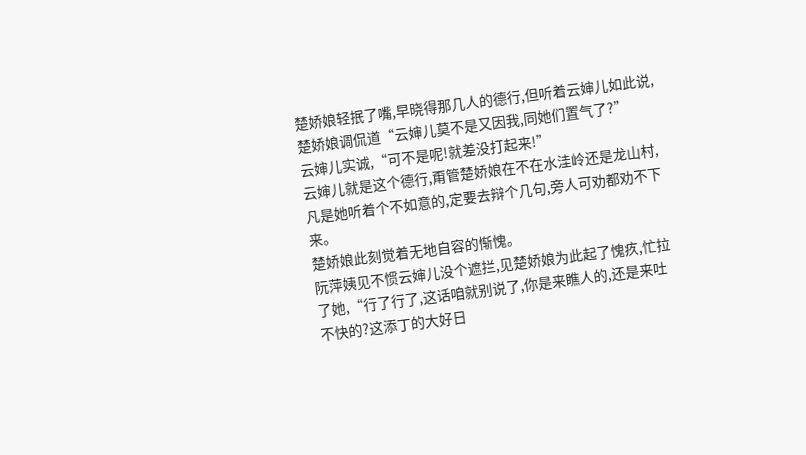楚娇娘轻抿了嘴,早晓得那几人的德行,但听着云婶儿如此说,楚娇娘调侃道“云婶儿莫不是又因我,同她们置气了?”
云婶儿实诚,“可不是呢!就差没打起来!”
云婶儿就是这个德行,甭管楚娇娘在不在水洼岭还是龙山村,凡是她听着个不如意的,定要去辩个几句,旁人可劝都劝不下来。
楚娇娘此刻觉着无地自容的惭愧。
阮萍姨见不惯云婶儿没个遮拦,见楚娇娘为此起了愧疚,忙拉了她,“行了行了,这话咱就别说了,你是来瞧人的,还是来吐不快的?这添丁的大好日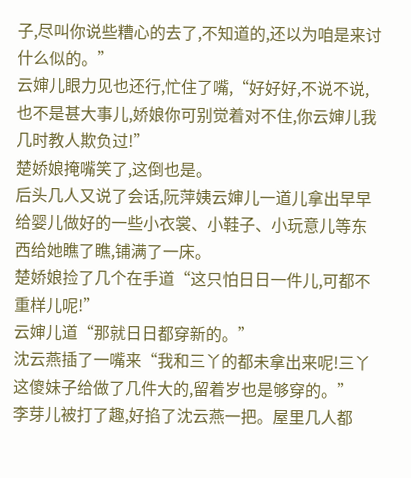子,尽叫你说些糟心的去了,不知道的,还以为咱是来讨什么似的。”
云婶儿眼力见也还行,忙住了嘴,“好好好,不说不说,也不是甚大事儿,娇娘你可别觉着对不住,你云婶儿我几时教人欺负过!”
楚娇娘掩嘴笑了,这倒也是。
后头几人又说了会话,阮萍姨云婶儿一道儿拿出早早给婴儿做好的一些小衣裳、小鞋子、小玩意儿等东西给她瞧了瞧,铺满了一床。
楚娇娘捡了几个在手道“这只怕日日一件儿,可都不重样儿呢!”
云婶儿道“那就日日都穿新的。”
沈云燕插了一嘴来“我和三丫的都未拿出来呢!三丫这傻妹子给做了几件大的,留着岁也是够穿的。”
李芽儿被打了趣,好掐了沈云燕一把。屋里几人都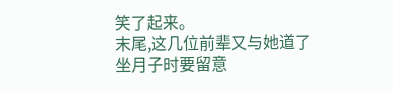笑了起来。
末尾,这几位前辈又与她道了坐月子时要留意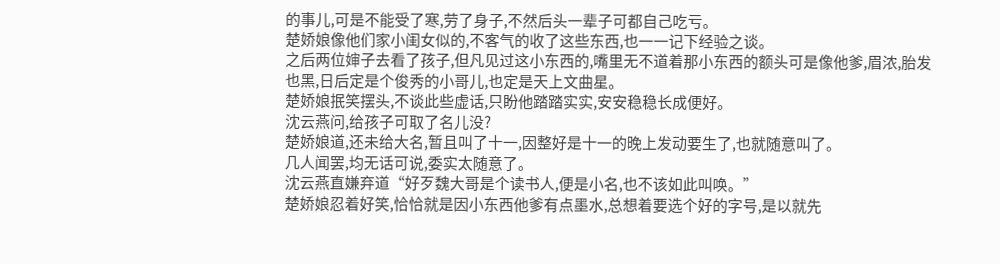的事儿,可是不能受了寒,劳了身子,不然后头一辈子可都自己吃亏。
楚娇娘像他们家小闺女似的,不客气的收了这些东西,也一一记下经验之谈。
之后两位婶子去看了孩子,但凡见过这小东西的,嘴里无不道着那小东西的额头可是像他爹,眉浓,胎发也黑,日后定是个俊秀的小哥儿,也定是天上文曲星。
楚娇娘抿笑摆头,不谈此些虚话,只盼他踏踏实实,安安稳稳长成便好。
沈云燕问,给孩子可取了名儿没?
楚娇娘道,还未给大名,暂且叫了十一,因整好是十一的晚上发动要生了,也就随意叫了。
几人闻罢,均无话可说,委实太随意了。
沈云燕直嫌弃道“好歹魏大哥是个读书人,便是小名,也不该如此叫唤。”
楚娇娘忍着好笑,恰恰就是因小东西他爹有点墨水,总想着要选个好的字号,是以就先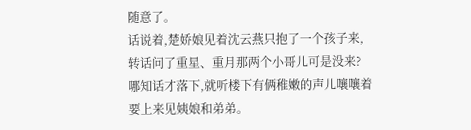随意了。
话说着,楚娇娘见着沈云燕只抱了一个孩子来,转话问了重星、重月那两个小哥儿可是没来?
哪知话才落下,就听楼下有俩稚嫩的声儿嚷嚷着要上来见姨娘和弟弟。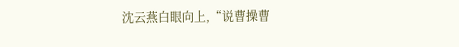沈云燕白眼向上,“说曹操曹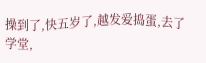操到了,快五岁了,越发爱捣蛋,去了学堂,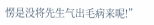愣是没将先生气出毛病来呢!”